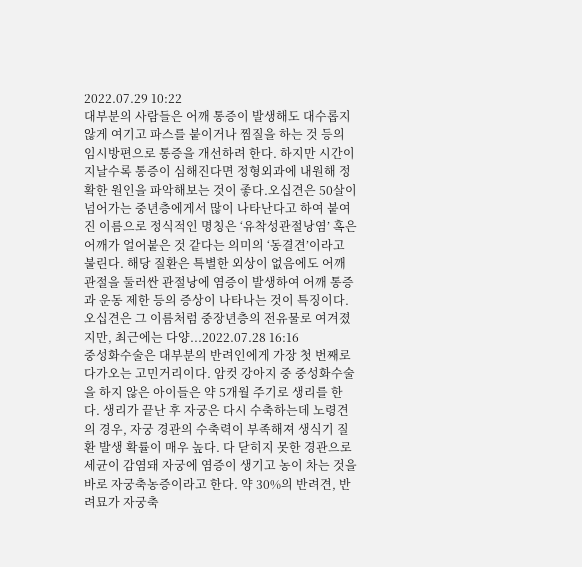2022.07.29 10:22
대부분의 사람들은 어깨 통증이 발생해도 대수롭지 않게 여기고 파스를 붙이거나 찜질을 하는 것 등의 임시방편으로 통증을 개선하려 한다. 하지만 시간이 지날수록 통증이 심해진다면 정형외과에 내원해 정확한 원인을 파악해보는 것이 좋다.오십견은 50살이 넘어가는 중년층에게서 많이 나타난다고 하여 붙여진 이름으로 정식적인 명칭은 ‘유착성관절낭염’ 혹은 어깨가 얼어붙은 것 같다는 의미의 ‘동결견’이라고 불린다. 해당 질환은 특별한 외상이 없음에도 어깨 관절을 둘러싼 관절낭에 염증이 발생하여 어깨 통증과 운동 제한 등의 증상이 나타나는 것이 특징이다. 오십견은 그 이름처럼 중장년층의 전유물로 여겨졌지만, 최근에는 다양...2022.07.28 16:16
중성화수술은 대부분의 반려인에게 가장 첫 번째로 다가오는 고민거리이다. 암컷 강아지 중 중성화수술을 하지 않은 아이들은 약 5개월 주기로 생리를 한다. 생리가 끝난 후 자궁은 다시 수축하는데 노령견의 경우, 자궁 경관의 수축력이 부족해져 생식기 질환 발생 확률이 매우 높다. 다 닫히지 못한 경관으로 세균이 감염돼 자궁에 염증이 생기고 농이 차는 것을 바로 자궁축농증이라고 한다. 약 30%의 반려견, 반려묘가 자궁축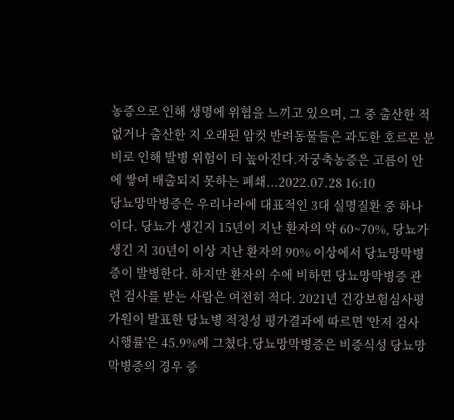농증으로 인해 생명에 위협을 느끼고 있으며, 그 중 출산한 적 없거나 출산한 지 오래된 암컷 반려동물들은 과도한 호르몬 분비로 인해 발병 위험이 더 높아진다.자궁축농증은 고름이 안에 쌓여 배출되지 못하는 폐쇄...2022.07.28 16:10
당뇨망막병증은 우리나라에 대표적인 3대 실명질환 중 하나이다. 당뇨가 생긴지 15년이 지난 환자의 약 60~70%, 당뇨가 생긴 지 30년이 이상 지난 환자의 90% 이상에서 당뇨망막병증이 발병한다. 하지만 환자의 수에 비하면 당뇨망막병증 관련 검사를 받는 사람은 여전히 적다. 2021년 건강보험심사평가원이 발표한 당뇨병 적정성 평가결과에 따르면 '안저 검사 시행률'은 45.9%에 그쳤다.당뇨망막병증은 비증식성 당뇨망막병증의 경우 증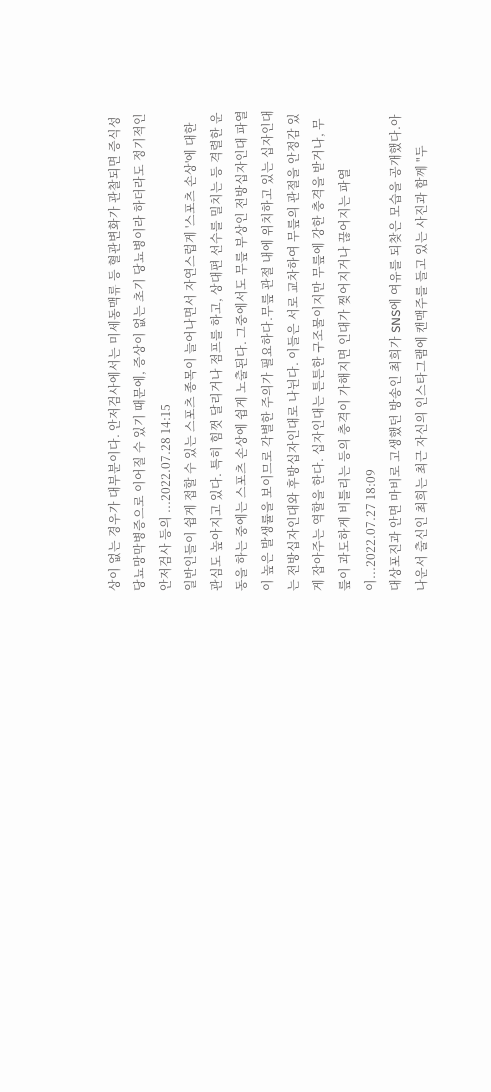상이 없는 경우가 대부분이다. 안저검사에서는 미세동맥류 등 혈관변화가 관찰되면 증식성 당뇨망막병증으로 이어질 수 있기 때문에, 증상이 없는 초기 당뇨병이라 하더라도 정기적인 안저검사 등의 ...2022.07.28 14:15
일반인들이 쉽게 접할 수 있는 스포츠 종목이 늘어나면서 자연스럽게 '스포츠 손상'에 대한 관심도 높아지고 있다. 특히 힘껏 달리거나 점프를 하고, 상대편 선수를 밀치는 등 격렬한 운동을 하는 중에는 스포츠 손상에 쉽게 노출된다. 그중에서도 무릎 부상인 전방십자인대 파열이 높은 발생률을 보이므로 각별한 주의가 필요하다.무릎 관절 내에 위치하고 있는 십자인대는 전방십자인대와 후방십자인대로 나뉜다. 이들은 서로 교차하여 무릎의 관절을 안정감 있게 잡아주는 역할을 한다. 십자인대는 튼튼한 구조물이지만 무릎에 강한 충격을 받거나, 무릎이 과도하게 비틀리는 등의 충격이 가해지면 인대가 찢어지거나 끊어지는 파열이...2022.07.27 18:09
대상포진과 안면 마비로 고생했던 방송인 최희가 SNS에 여유를 되찾은 모습을 공개했다.아나운서 출신인 최희는 최근 자신의 인스타그램에 캔맥주를 들고 있는 사진과 함께 "두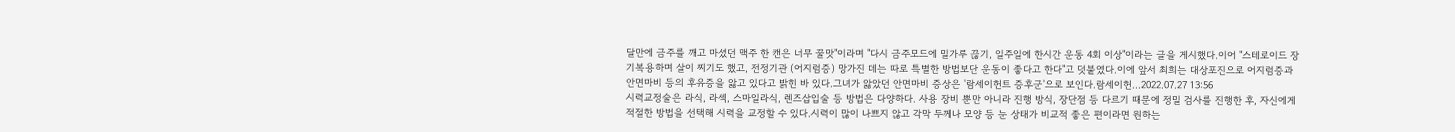달만에 금주를 깨고 마셨던 맥주 한 캔은 너무 꿀맛"이라며 "다시 금주모드에 밀가루 끊기, 일주일에 한시간 운동 4회 이상"이라는 글을 게시했다.이어 "스테로이드 장기복용하며 살이 찌기도 했고, 전정기관 (어지럼증) 망가진 데는 따로 특별한 방법보단 운동이 좋다고 한다"고 덧붙였다.이에 앞서 최희는 대상포진으로 어지럼증과 안면마비 등의 후유증을 앓고 있다고 밝힌 바 있다.그녀가 앓았던 안면마비 증상은 '람세이헌트 증후군'으로 보인다.람세이헌...2022.07.27 13:56
시력교정술은 라식, 라섹, 스마일라식, 렌즈삽입술 등 방법은 다양하다. 사용 장비 뿐만 아니라 진행 방식, 장단점 등 다르기 때문에 정밀 검사를 진행한 후, 자신에게 적절한 방법을 선택해 시력을 교정할 수 있다.시력이 많이 나쁘지 않고 각막 두께나 모양 등 눈 상태가 비교적 좋은 편이라면 원하는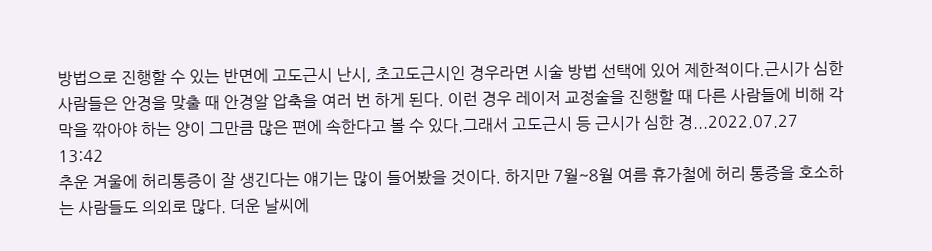방법으로 진행할 수 있는 반면에 고도근시 난시, 초고도근시인 경우라면 시술 방법 선택에 있어 제한적이다.근시가 심한 사람들은 안경을 맞출 때 안경알 압축을 여러 번 하게 된다. 이런 경우 레이저 교정술을 진행할 때 다른 사람들에 비해 각막을 깎아야 하는 양이 그만큼 많은 편에 속한다고 볼 수 있다.그래서 고도근시 등 근시가 심한 경...2022.07.27 13:42
추운 겨울에 허리통증이 잘 생긴다는 얘기는 많이 들어봤을 것이다. 하지만 7월~8월 여름 휴가철에 허리 통증을 호소하는 사람들도 의외로 많다. 더운 날씨에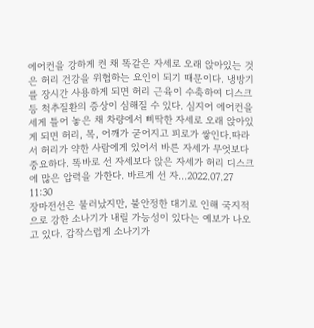에어컨을 강하게 켠 채 똑같은 자세로 오래 앉아있는 것은 허리 건강을 위협하는 요인이 되기 때문이다. 냉방기를 장시간 사용하게 되면 허리 근육이 수축하여 디스크 등 척추질환의 증상이 심해질 수 있다. 심지어 에어컨을 세게 틀어 놓은 채 차량에서 삐딱한 자세로 오래 앉아있게 되면 허리, 목, 어깨가 굳어지고 피로가 쌓인다.따라서 허리가 약한 사람에게 있어서 바른 자세가 무엇보다 중요하다. 똑바로 선 자세보다 앉은 자세가 허리 디스크에 많은 압력을 가한다. 바르게 선 자...2022.07.27 11:30
장마전선은 물러났지만, 불안정한 대기로 인해 국지적으로 강한 소나기가 내릴 가능성이 있다는 예보가 나오고 있다. 갑작스럽게 소나기가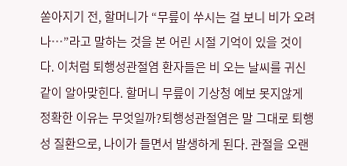쏟아지기 전, 할머니가 “무릎이 쑤시는 걸 보니 비가 오려나…”라고 말하는 것을 본 어린 시절 기억이 있을 것이다. 이처럼 퇴행성관절염 환자들은 비 오는 날씨를 귀신같이 알아맞힌다. 할머니 무릎이 기상청 예보 못지않게 정확한 이유는 무엇일까?퇴행성관절염은 말 그대로 퇴행성 질환으로, 나이가 들면서 발생하게 된다. 관절을 오랜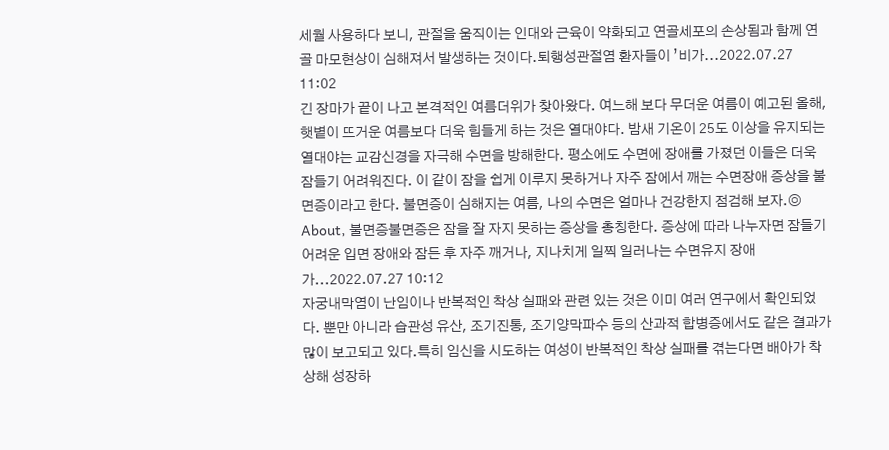세월 사용하다 보니, 관절을 움직이는 인대와 근육이 약화되고 연골세포의 손상됨과 함께 연골 마모현상이 심해져서 발생하는 것이다.퇴행성관절염 환자들이 ’비가...2022.07.27 11:02
긴 장마가 끝이 나고 본격적인 여름더위가 찾아왔다. 여느해 보다 무더운 여름이 예고된 올해, 햇볕이 뜨거운 여름보다 더욱 힘들게 하는 것은 열대야다. 밤새 기온이 25도 이상을 유지되는 열대야는 교감신경을 자극해 수면을 방해한다. 평소에도 수면에 장애를 가졌던 이들은 더욱 잠들기 어려워진다. 이 같이 잠을 쉽게 이루지 못하거나 자주 잠에서 깨는 수면장애 증상을 불면증이라고 한다. 불면증이 심해지는 여름, 나의 수면은 얼마나 건강한지 점검해 보자.◎ About, 불면증불면증은 잠을 잘 자지 못하는 증상을 총칭한다. 증상에 따라 나누자면 잠들기 어려운 입면 장애와 잠든 후 자주 깨거나, 지나치게 일찍 일러나는 수면유지 장애가...2022.07.27 10:12
자궁내막염이 난임이나 반복적인 착상 실패와 관련 있는 것은 이미 여러 연구에서 확인되었다. 뿐만 아니라 습관성 유산, 조기진통, 조기양막파수 등의 산과적 합병증에서도 같은 결과가 많이 보고되고 있다.특히 임신을 시도하는 여성이 반복적인 착상 실패를 겪는다면 배아가 착상해 성장하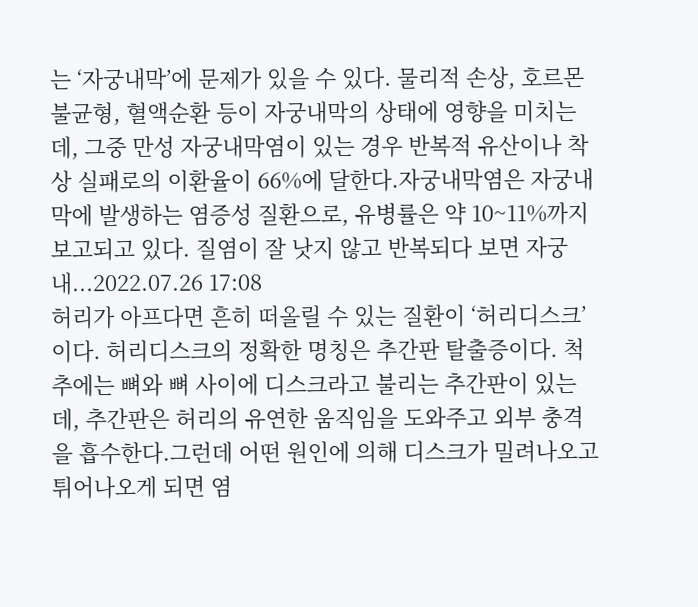는 ‘자궁내막’에 문제가 있을 수 있다. 물리적 손상, 호르몬 불균형, 혈액순환 등이 자궁내막의 상태에 영향을 미치는데, 그중 만성 자궁내막염이 있는 경우 반복적 유산이나 착상 실패로의 이환율이 66%에 달한다.자궁내막염은 자궁내막에 발생하는 염증성 질환으로, 유병률은 약 10~11%까지 보고되고 있다. 질염이 잘 낫지 않고 반복되다 보면 자궁내...2022.07.26 17:08
허리가 아프다면 흔히 떠올릴 수 있는 질환이 ‘허리디스크’이다. 허리디스크의 정확한 명칭은 추간판 탈출증이다. 척추에는 뼈와 뼈 사이에 디스크라고 불리는 추간판이 있는데, 추간판은 허리의 유연한 움직임을 도와주고 외부 충격을 흡수한다.그런데 어떤 원인에 의해 디스크가 밀려나오고 튀어나오게 되면 염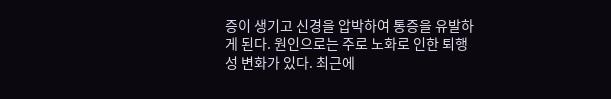증이 생기고 신경을 압박하여 통증을 유발하게 된다. 원인으로는 주로 노화로 인한 퇴행성 변화가 있다. 최근에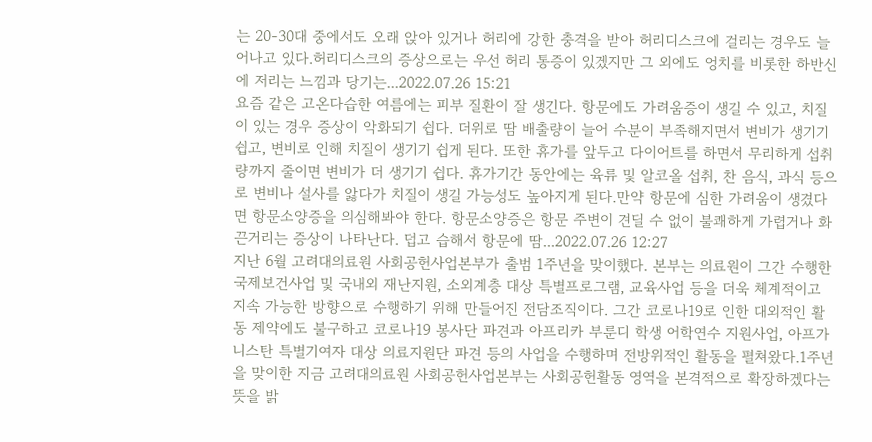는 20-30대 중에서도 오래 앉아 있거나 허리에 강한 충격을 받아 허리디스크에 걸리는 경우도 늘어나고 있다.허리디스크의 증상으로는 우선 허리 통증이 있겠지만 그 외에도 엉치를 비롯한 하반신에 저리는 느낌과 당기는...2022.07.26 15:21
요즘 같은 고온다습한 여름에는 피부 질환이 잘 생긴다. 항문에도 가려움증이 생길 수 있고, 치질이 있는 경우 증상이 악화되기 쉽다. 더위로 땀 배출량이 늘어 수분이 부족해지면서 변비가 생기기 쉽고, 변비로 인해 치질이 생기기 쉽게 된다. 또한 휴가를 앞두고 다이어트를 하면서 무리하게 섭취량까지 줄이면 변비가 더 생기기 쉽다. 휴가기간 동안에는 육류 및 알코올 섭취, 찬 음식, 과식 등으로 변비나 설사를 앓다가 치질이 생길 가능성도 높아지게 된다.만약 항문에 심한 가려움이 생겼다면 항문소양증을 의심해봐야 한다. 항문소양증은 항문 주변이 견딜 수 없이 불쾌하게 가렵거나 화끈거리는 증상이 나타난다. 덥고 습해서 항문에 땀...2022.07.26 12:27
지난 6월 고려대의료원 사회공헌사업본부가 출범 1주년을 맞이했다. 본부는 의료원이 그간 수행한 국제보건사업 및 국내외 재난지원, 소외계층 대상 특별프로그램, 교육사업 등을 더욱 체계적이고 지속 가능한 방향으로 수행하기 위해 만들어진 전담조직이다. 그간 코로나19로 인한 대외적인 활동 제약에도 불구하고 코로나19 봉사단 파견과 아프리카 부룬디 학생 어학연수 지원사업, 아프가니스탄 특별기여자 대상 의료지원단 파견 등의 사업을 수행하며 전방위적인 활동을 펼쳐왔다.1주년을 맞이한 지금 고려대의료원 사회공헌사업본부는 사회공헌활동 영역을 본격적으로 확장하겠다는 뜻을 밝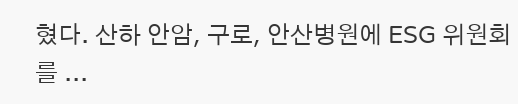혔다. 산하 안암, 구로, 안산병원에 ESG 위원회를 ...